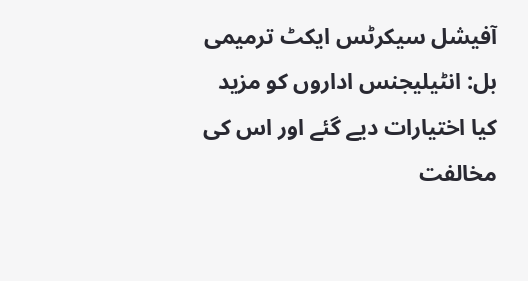آفیشل سیکرٹس ایکٹ ترمیمی بل: انٹیلیجنس اداروں کو مزید کیا اختیارات دیے گئے اور اس کی مخالفت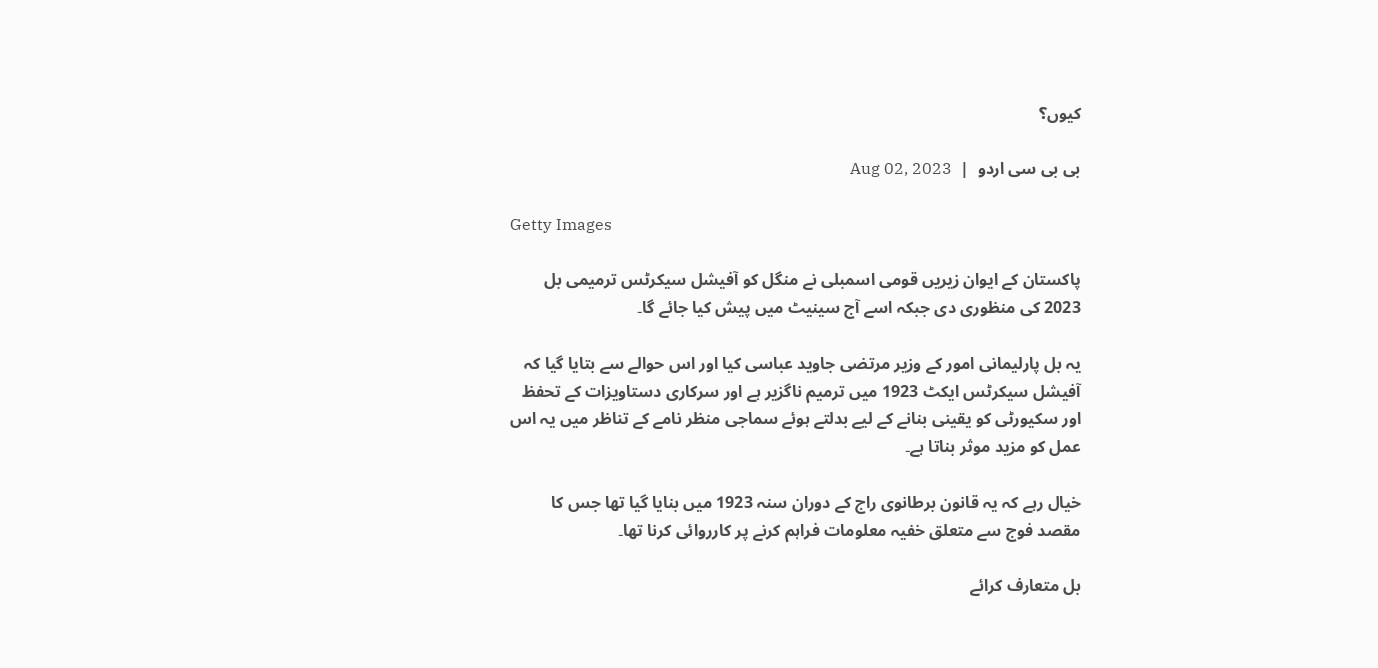کیوں؟

بی بی سی اردو  |  Aug 02, 2023

Getty Images

پاکستان کے ایوان زیریں قومی اسمبلی نے منگل کو آفیشل سیکرٹس ترمیمی بل 2023 کی منظوری دی جبکہ اسے آج سینیٹ میں پیش کیا جائے گا۔

یہ بل پارلیمانی امور کے وزیر مرتضی جاوید عباسی کیا اور اس حوالے سے بتایا گیا کہ آفیشل سیکرٹس ایکٹ 1923 میں ترمیم ناگزیر ہے اور سرکاری دستاویزات کے تحفظ اور سکیورٹی کو یقینی بنانے کے لیے بدلتے ہوئے سماجی منظر نامے کے تناظر میں یہ اس عمل کو مزید موثر بناتا ہے۔

خیال رہے کہ یہ قانون برطانوی راج کے دوران سنہ 1923 میں بنایا گیا تھا جس کا مقصد فوج سے متعلق خفیہ معلومات فراہم کرنے پر کارروائی کرنا تھا۔

بل متعارف کرائے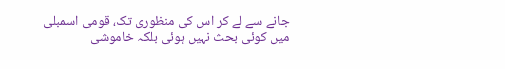جانے سے لے کر اس کی منظوری تک، قومی اسمبلی میں کوئی بحث نہیں ہوئی بلکہ خاموشی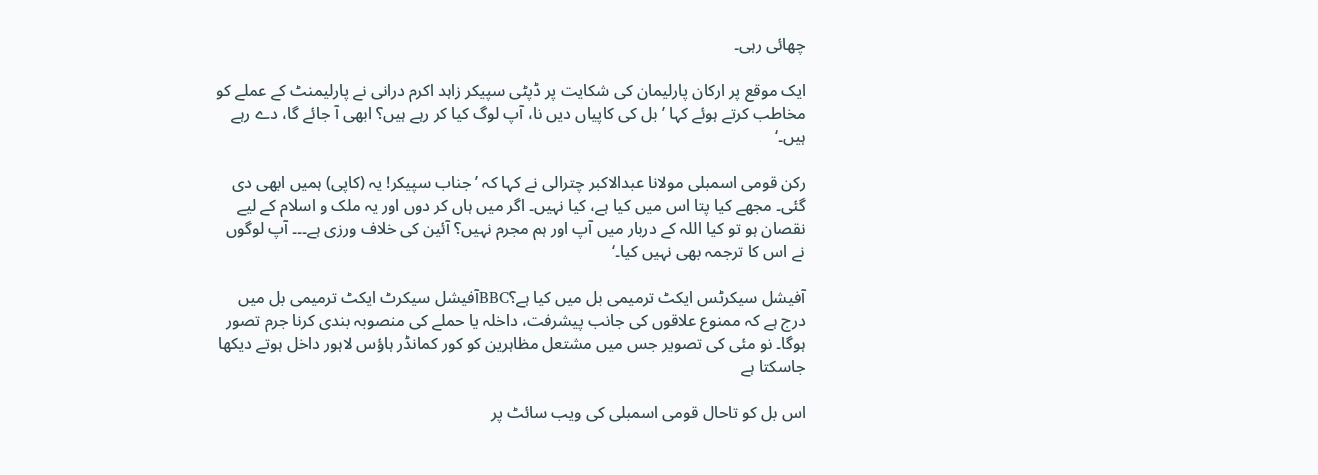چھائی رہی۔

ایک موقع پر ارکان پارلیمان کی شکایت پر ڈپٹی سپیکر زاہد اکرم درانی نے پارلیمنٹ کے عملے کو مخاطب کرتے ہوئے کہا ’بل کی کاپیاں دیں نا، آپ لوگ کیا کر رہے ہیں؟ ابھی آ جائے گا، دے رہے ہیں۔‘

رکن قومی اسمبلی مولانا عبدالاکبر چترالی نے کہا کہ ’جناب سپیکر! یہ (کاپی) ہمیں ابھی دی گئی۔ مجھے کیا پتا اس میں کیا ہے، کیا نہیں۔ اگر میں ہاں کر دوں اور یہ ملک و اسلام کے لیے نقصان ہو تو کیا اللہ کے دربار میں آپ اور ہم مجرم نہیں؟ آئین کی خلاف ورزی ہے۔۔۔ آپ لوگوں نے اس کا ترجمہ بھی نہیں کیا۔‘

آفیشل سیکرٹس ایکٹ ترمیمی بل میں کیا ہے؟BBCآفیشل سیکرٹ ایکٹ ترمیمی بل میں درج ہے کہ ممنوع علاقوں کی جانب پیشرفت، داخلہ یا حملے کی منصوبہ بندی کرنا جرم تصور ہوگا۔ نو مئی کی تصویر جس میں مشتعل مظاہرین کو کور کمانڈر ہاؤس لاہور داخل ہوتے دیکھا جاسکتا ہے

اس بل کو تاحال قومی اسمبلی کی ویب سائٹ پر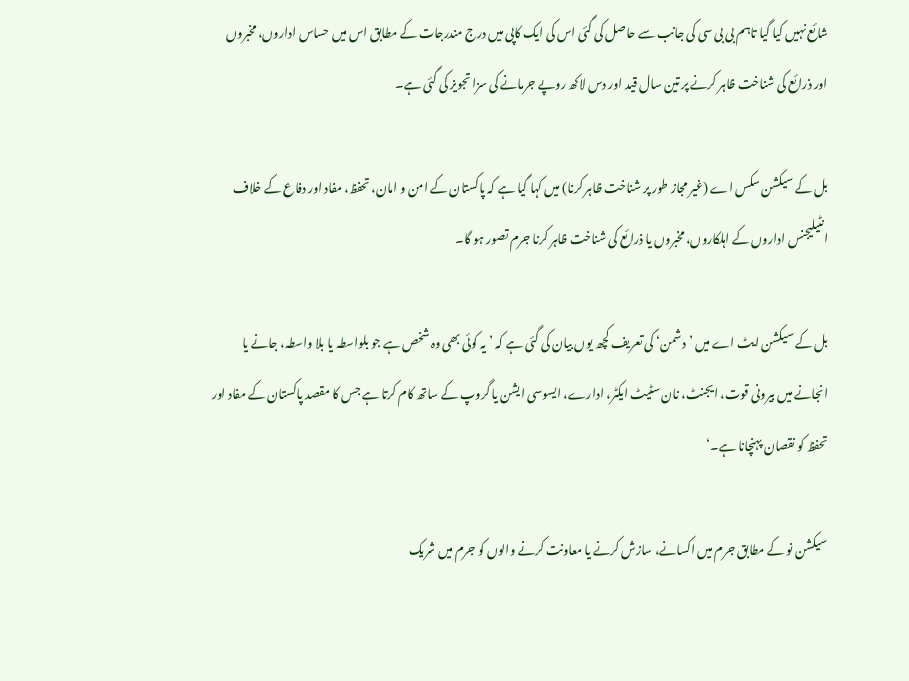شائع نہیں کیا گیا تاہم بی بی سی کی جانب سے حاصل کی گئی اس کی ایک کاپی میں درج مندرجات کے مطابق اس میں حساس اداروں، مخبروں اور ذرائع کی شناخت ظاہر کرنے پر تین سال قید اور دس لاکھ روپے جرمانے کی سزا تجویز کی گئی ہے۔

بل کے سیکشن سکس اے (غیر مجاز طور پر شناخت ظاہر کرنا) میں کہا گیا ہے کہ پاکستان کے امن و امان، تحفظ، مفاد اور دفاع کے خلاف انٹیلیجنس اداروں کے اہلکاروں، مخبروں یا ذرائع کی شناخت ظاہر کرنا جرم تصور ہو گا۔

بل کے سیکشن ایٹ اے میں ’دشمن‘ کی تعریف کچھ یوں بیان کی گئی ہے کہ ’یہ کوئی بھی وہ شخص ہے جو بلواسطہ یا بلا واسطہ، جانے یا انجانے میں بیرونی قوت، ایجنٹ، نان سٹیٹ ایکٹر، ادارے، ایسوسی ایشن یا گروپ کے ساتھ کام کرتا ہے جس کا مقصد پاکستان کے مفاد اور تحفظ کو نقصان پہنچانا ہے۔‘

سیکشن نو کے مطابق جرم میں اکسانے، سازش کرنے یا معاونت کرنے والوں کو جرم میں شریک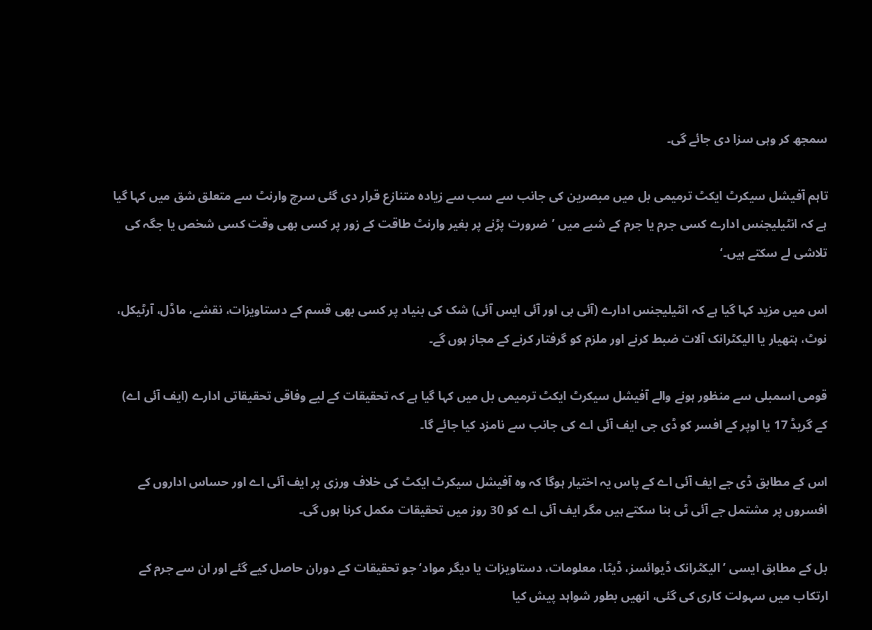سمجھ کر وہی سزا دی جائے گی۔

تاہم آفیشل سیکرٹ ایکٹ ترمیمی بل میں مبصرین کی جانب سے سب سے زیادہ متنازع قرار دی گئی سرچ وارنٹ سے متعلق شق میں کہا گیا ہے کہ انٹیلیجنس ادارے کسی جرم یا جرم کے شبے میں ’ضرورت پڑنے پر بغیر وارنٹ طاقت کے زور پر کسی بھی وقت کسی شخص یا جگہ کی تلاشی لے سکتے ہیں۔‘

اس میں مزید کہا گیا ہے کہ انٹیلیجنس ادارے (آئی بی اور آئی ایس آئی) شک کی بنیاد پر کسی بھی قسم کے دستاویزات، نقشے، ماڈل، آرٹیکل، نوٹ، ہتھیار یا الیکٹرانک آلات ضبط کرنے اور ملزم کو گرفتار کرنے کے مجاز ہوں گے۔

قومی اسمبلی سے منظور ہونے والے آفیشل سیکرٹ ایکٹ ترمیمی بل میں کہا گیا ہے کہ تحقیقات کے لیے وفاقی تحقیقاتی ادارے (ایف آئی اے) کے گریڈ 17 یا اوپر کے افسر کو ڈی جی ایف آئی اے کی جانب سے نامزد کیا جائے گا۔

اس کے مطابق ڈی جے ایف آئی اے کے پاس یہ اختیار ہوگا کہ وہ آفیشل سیکرٹ ایکٹ کی خلاف ورزی پر ایف آئی اے اور حساس اداروں کے افسروں پر مشتمل جے آئی ٹی بنا سکتے ہیں مگر ایف آئی اے کو 30 روز میں تحقیقات مکمل کرنا ہوں گی۔

بل کے مطابق ایسی ’الیکٹرانک ڈیوائسز، ڈیٹا، معلومات، دستاویزات یا دیگر مواد‘ جو تحقیقات کے دوران حاصل کیے گئے اور ان سے جرم کے ارتکاب میں سہولت کاری کی گئی، انھیں بطور شواہد پیش کیا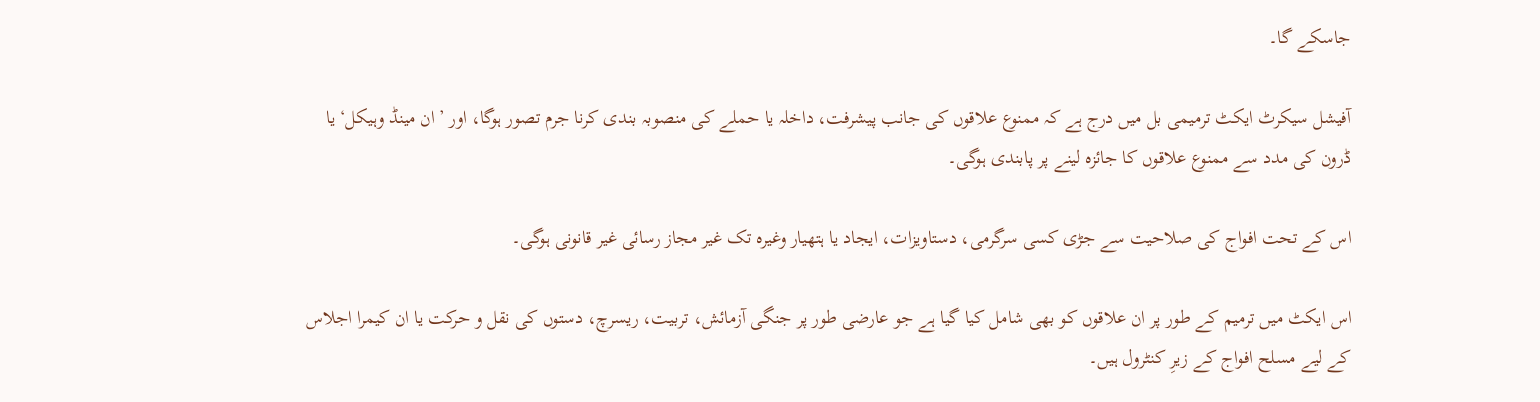جاسکے گا۔

آفیشل سیکرٹ ایکٹ ترمیمی بل میں درج ہے کہ ممنوع علاقوں کی جانب پیشرفت، داخلہ یا حملے کی منصوبہ بندی کرنا جرم تصور ہوگا، اور ’ان مینڈ وہیکل‘ یا ڈرون کی مدد سے ممنوع علاقوں کا جائزہ لینے پر پابندی ہوگی۔

اس کے تحت افواج کی صلاحیت سے جڑی کسی سرگرمی، دستاویزات، ایجاد یا ہتھیار وغیرہ تک غیر مجاز رسائی غیر قانونی ہوگی۔

اس ایکٹ میں ترمیم کے طور پر ان علاقوں کو بھی شامل کیا گیا ہے جو عارضی طور پر جنگی آزمائش، تربیت، ریسرچ، دستوں کی نقل و حرکت یا ان کیمرا اجلاس کے لیے مسلح افواج کے زیرِ کنٹرول ہیں۔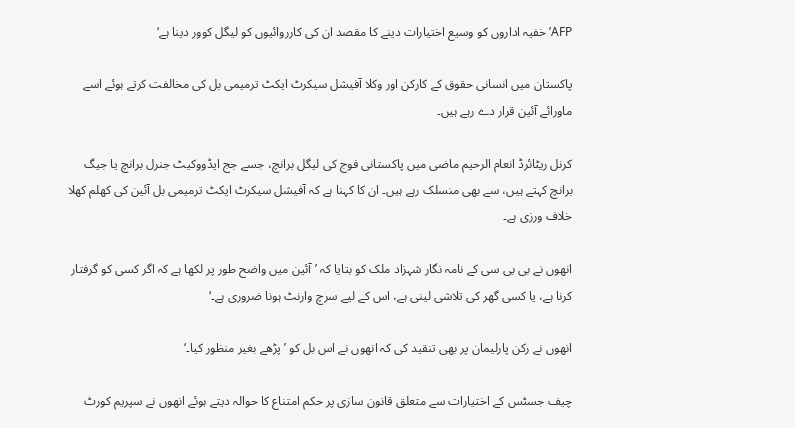AFP’خفیہ اداروں کو وسیع اختیارات دینے کا مقصد ان کی کارروائیوں کو لیگل کوور دینا ہے‘

پاکستان میں انسانی حقوق کے کارکن اور وکلا آفیشل سیکرٹ ایکٹ ترمیمی بل کی مخالفت کرتے ہوئے اسے ماورائے آئین قرار دے رہے ہیں۔

کرنل ریٹائرڈ انعام الرحیم ماضی میں پاکستانی فوج کی لیگل برانچ، جسے جج ایڈووکیٹ جنرل برانچ یا جیگ برانچ کہتے ہیں، سے بھی منسلک رہے ہیں۔ ان کا کہنا ہے کہ آفیشل سیکرٹ ایکٹ ترمیمی بل آئین کی کھلم کھلا خلاف ورزی ہے۔

انھوں نے بی بی سی کے نامہ نگار شہزاد ملک کو بتایا کہ ’آئین میں واضح طور پر لکھا ہے کہ اگر کسی کو گرفتار کرنا ہے، یا کسی گھر کی تلاشی لینی ہے، اس کے لیے سرچ وارنٹ ہونا ضروری ہے۔‘

انھوں نے رکن پارلیمان پر بھی تنقید کی کہ انھوں نے اس بل کو ’پڑھے بغیر منظور کیا۔‘

چیف جسٹس کے اختیارات سے متعلق قانون سازی پر حکم امتناع کا حوالہ دیتے ہوئے انھوں نے سپریم کورٹ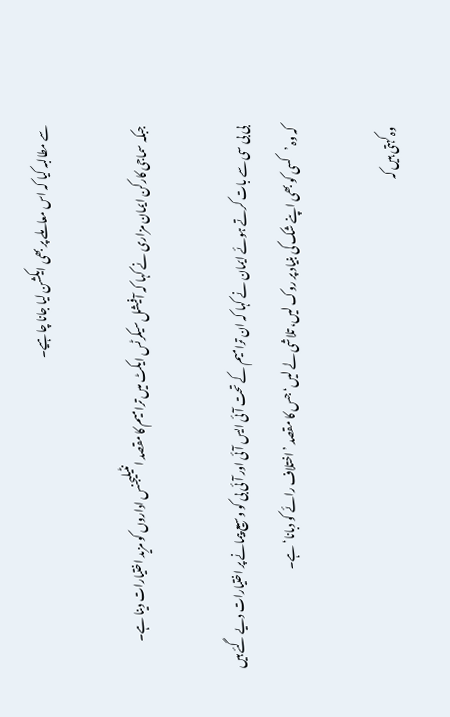سے مطالبہ کیا کہ اس معاملے پر بھی ایکشن لیا جانا چاہیے۔

جبکہ سماجی کارکن ایمان مزاری نے کہا کہ آفیشل سیکرٹس ایکٹ میں ترامیم کا مقصد انٹیلیجنس اداروں کو مزید اختیارات دینا ہے۔

بی بی سی سے بات کرتے ہوئے ایمان نے کہا کہ ان ترامیم کے تحت آئی ایس آئی اور آئی بی کو وسیع پیمانے پر اختیارات دیے گئے ہیں کہ وہ ’کسی کو بھی اپنے شک کی بنیاد پر روک لیں، تلاشی لے لیں‘ جس کا مقصد ’اختلاف رائے کو دبانا‘ ہے۔

وہ کہتی ہیں کہ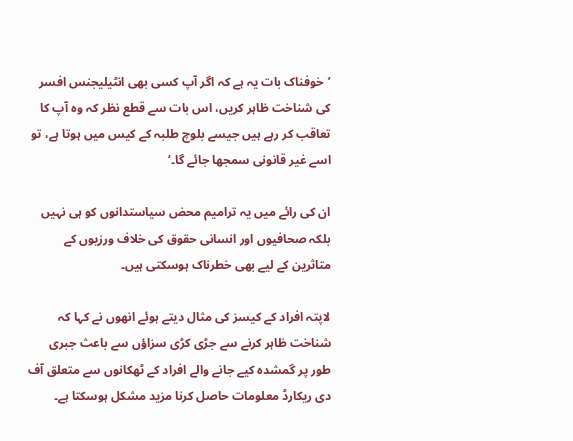’خوفناک بات یہ ہے کہ اگر آپ کسی بھی انٹیلیجنس افسر کی شناخت ظاہر کریں، اس بات سے قطع نظر کہ وہ آپ کا تعاقب کر رہے ہیں جیسے بلوچ طلبہ کے کیس میں ہوتا ہے، تو اسے غیر قانونی سمجھا جائے گا۔‘

ان کی رائے میں یہ ترامیم محض سیاستدانوں کو ہی نہیں بلکہ صحافیوں اور انسانی حقوق کی خلاف ورزیوں کے متاثرین کے لیے بھی خطرناک ہوسکتی ہیں۔

لاپتہ افراد کے کیسز کی مثال دیتے ہوئے انھوں نے کہا کہ شناخت ظاہر کرنے سے جڑی کڑی سزاؤں سے باعث جبری طور پر گمشدہ کیے جانے والے افراد کے ٹھکانوں سے متعلق آف دی ریکارڈ معلومات حاصل کرنا مزید مشکل ہوسکتا ہے۔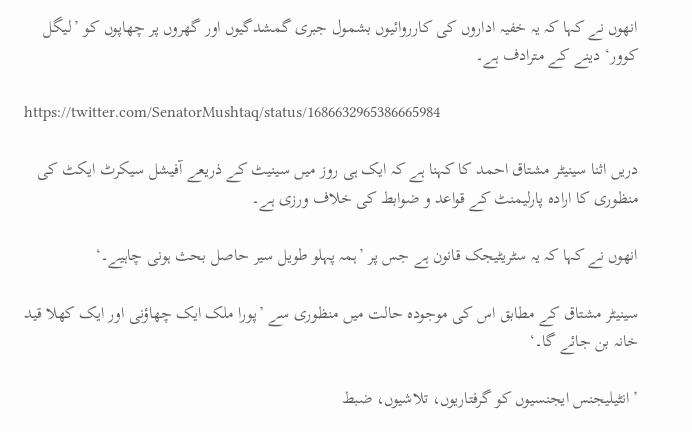انھوں نے کہا کہ یہ خفیہ اداروں کی کارروائیوں بشمول جبری گمشدگیوں اور گھروں پر چھاپوں کو ’لیگل کوور‘ دینے کے مترادف ہے۔

https://twitter.com/SenatorMushtaq/status/1686632965386665984

دریں اثنا سینیٹر مشتاق احمد کا کہنا ہے کہ ایک ہی روز میں سینیٹ کے ذریعے آفیشل سیکرٹ ایکٹ کی منظوری کا ارادہ پارلیمنٹ کے قواعد و ضوابط کی خلاف ورزی ہے۔

انھوں نے کہا کہ یہ سٹریٹیجک قانون ہے جس پر ’ہمہ پہلو طویل سیر حاصل بحث ہونی چاہیے۔‘

سینیٹر مشتاق کے مطابق اس کی موجودہ حالت میں منظوری سے ’پورا ملک ایک چھاؤنی اور ایک کھلا قید خانہ بن جائے گا۔‘

’انٹیلیجنس ایجنسیوں کو گرفتاریوں، تلاشیوں، ضبط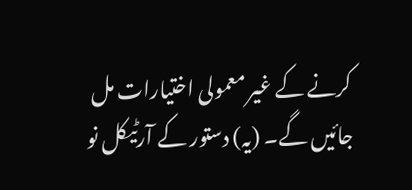کرنے کے غیر معمولی اختیارات مل جائیں گے۔ (یہ) دستور کے آرٹیکل نو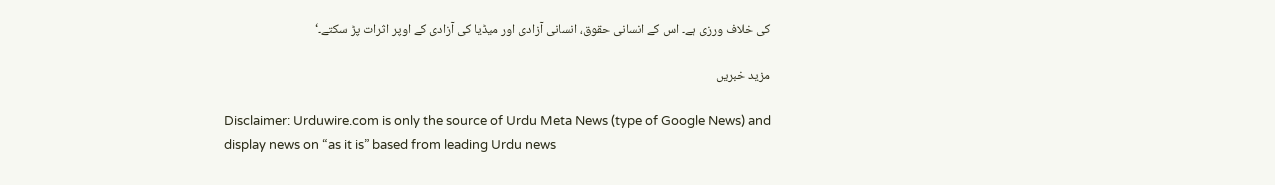کی خلاف ورزی ہے۔ اس کے انسانی حقوق، انسانی آزادی اور میڈیا کی آزادی کے اوپر اثرات پڑ سکتے۔‘

مزید خبریں

Disclaimer: Urduwire.com is only the source of Urdu Meta News (type of Google News) and display news on “as it is” based from leading Urdu news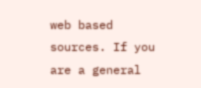web based sources. If you are a general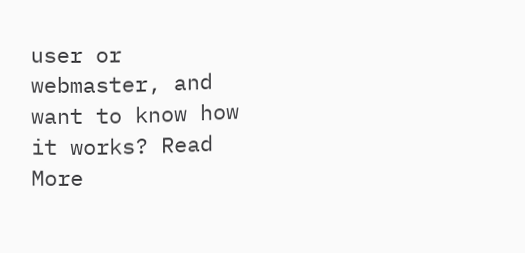user or webmaster, and want to know how it works? Read More